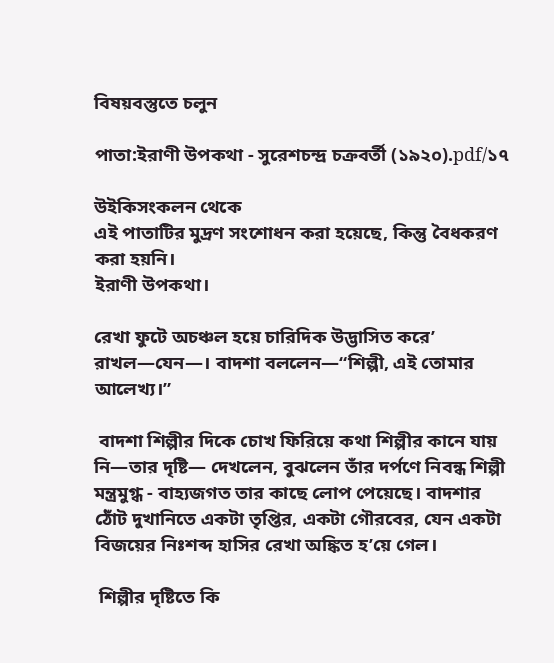বিষয়বস্তুতে চলুন

পাতা:ইরাণী উপকথা - সুরেশচন্দ্র চক্রবর্তী (১৯২০).pdf/১৭

উইকিসংকলন থেকে
এই পাতাটির মুদ্রণ সংশোধন করা হয়েছে, কিন্তু বৈধকরণ করা হয়নি।
ইরাণী উপকথা।

রেখা ফুটে অচঞ্চল হয়ে চারিদিক উদ্ভাসিত করে’ রাখল—যেন—। বাদশা বললেন—“শিল্পী, এই তোমার আলেখ্য।”

 বাদশা শিল্পীর দিকে চোখ ফিরিয়ে কথা শিল্পীর কানে যায় নি—তার দৃষ্টি— দেখলেন, বুঝলেন তাঁর দর্পণে নিবন্ধ শিল্পী মন্ত্রমুগ্ধ - বাহ্যজগত তার কাছে লোপ পেয়েছে। বাদশার ঠোঁট দুখানিতে একটা তৃপ্তির, একটা গৌরবের, যেন একটা বিজয়ের নিঃশব্দ হাসির রেখা অঙ্কিত হ’য়ে গেল।

 শিল্পীর দৃষ্টিতে কি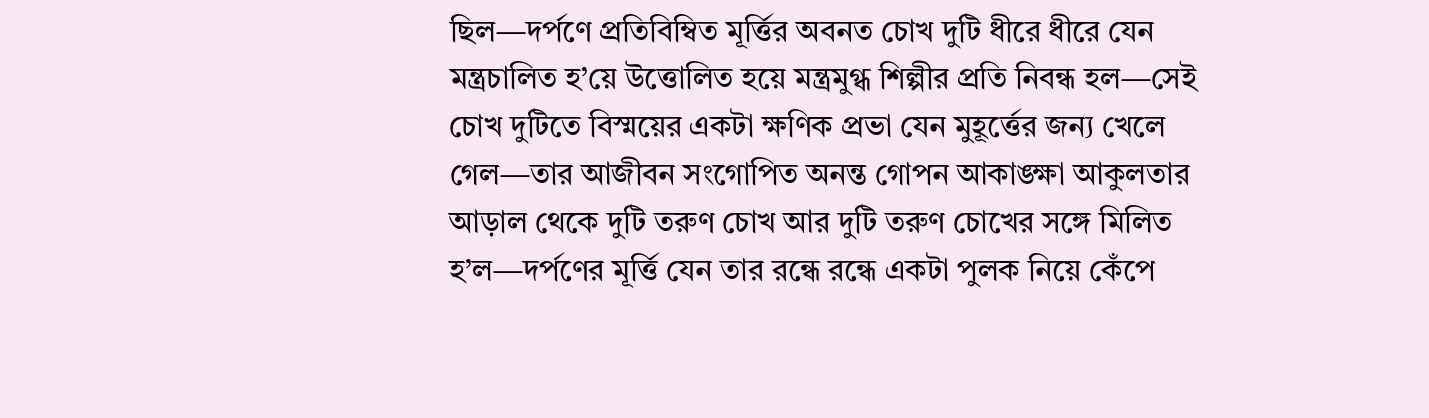ছিল—দর্পণে প্রতিবিম্বিত মূর্ত্তির অবনত চোখ দুটি ধীরে ধীরে যেন মন্ত্রচালিত হ’য়ে উত্তোলিত হয়ে মন্ত্রমুগ্ধ শিল্পীর প্রতি নিবন্ধ হল—সেই চোখ দুটিতে বিস্ময়ের একটা ক্ষণিক প্রভা যেন মুহূর্ত্তের জন্য খেলে গেল—তার আজীবন সংগোপিত অনন্ত গোপন আকাঙ্ক্ষা আকুলতার আড়াল থেকে দুটি তরুণ চোখ আর দুটি তরুণ চোখের সঙ্গে মিলিত হ’ল—দর্পণের মূর্ত্তি যেন তার রন্ধে রন্ধে একটা পুলক নিয়ে কেঁপে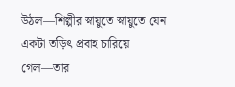উঠল—শিল্পীর স্নায়ুতে স্নায়ুতে যেন একটা তড়িৎ প্রবাহ চারিয়ে গেল—তার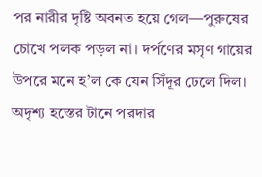পর নারীর দৃষ্টি অবনত হয়ে গেল—পুরুষের চোখে পলক পড়ল না। দর্পণের মসৃণ গায়ের উপরে মনে হ’ল কে যেন সিঁদূর ঢেলে দিল। অদৃশ্য হস্তের টানে পরদার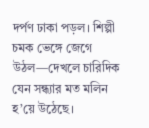দর্পণ ঢাকা পড়ল। শিল্পী চমক ভেঙ্গে জেগে উঠল—দেখলে চারিদিক যেন সন্ধ্যার মত মলিন হ’য়ে উঠেছে।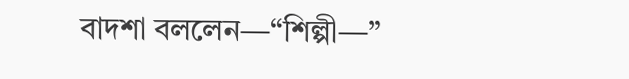বাদশা বললেন—“শিল্পী—”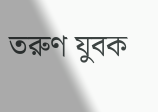তরুণ যুবক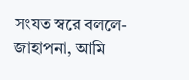সংযত স্বরে বললে- জাহাপনা, আমি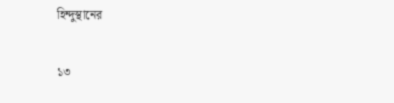হিন্দুস্থানের

১৩